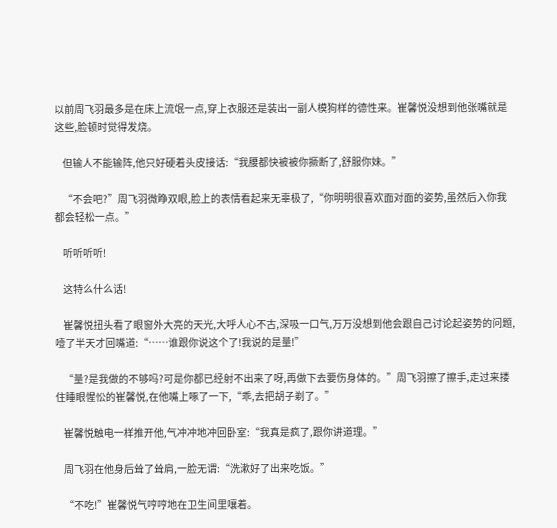以前周飞羽最多是在床上流氓一点,穿上衣服还是装出一副人模狗样的德性来。崔馨悦没想到他张嘴就是这些,脸顿时觉得发烧。

    但输人不能输阵,他只好硬着头皮接话:“我腰都快被被你撅断了,舒服你妹。”

    “不会吧?”周飞羽微睁双眼,脸上的表情看起来无辜极了,“你明明很喜欢面对面的姿势,虽然后入你我都会轻松一点。”

    听听听听!

    这特么什么话!

    崔馨悦扭头看了眼窗外大亮的天光,大呼人心不古,深吸一口气,万万没想到他会跟自己讨论起姿势的问题,噎了半天才回嘴道:“……谁跟你说这个了!我说的是量!”

    “量?是我做的不够吗?可是你都已经射不出来了呀,再做下去要伤身体的。”周飞羽擦了擦手,走过来搂住睡眼惺忪的崔馨悦,在他嘴上啄了一下,“乖,去把胡子剃了。”

    崔馨悦触电一样推开他,气冲冲地冲回卧室:“我真是疯了,跟你讲道理。”

    周飞羽在他身后耸了耸肩,一脸无谓:“洗漱好了出来吃饭。”

    “不吃!”崔馨悦气哼哼地在卫生间里嚷着。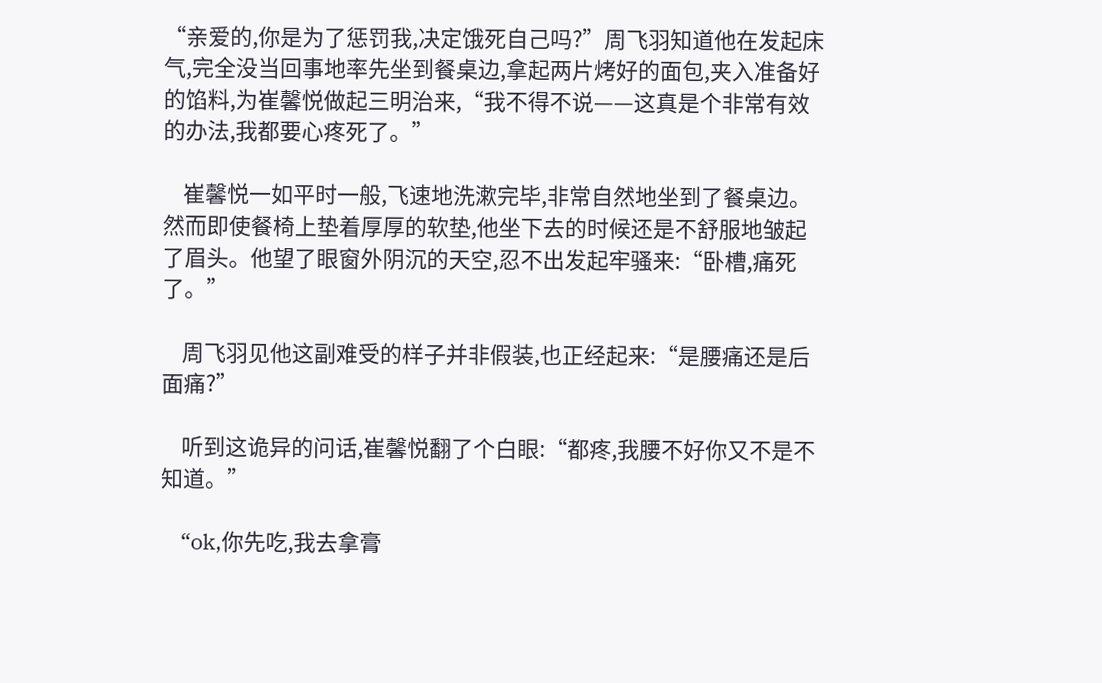“亲爱的,你是为了惩罚我,决定饿死自己吗?”周飞羽知道他在发起床气,完全没当回事地率先坐到餐桌边,拿起两片烤好的面包,夹入准备好的馅料,为崔馨悦做起三明治来,“我不得不说——这真是个非常有效的办法,我都要心疼死了。”

    崔馨悦一如平时一般,飞速地洗漱完毕,非常自然地坐到了餐桌边。然而即使餐椅上垫着厚厚的软垫,他坐下去的时候还是不舒服地皱起了眉头。他望了眼窗外阴沉的天空,忍不出发起牢骚来:“卧槽,痛死了。”

    周飞羽见他这副难受的样子并非假装,也正经起来:“是腰痛还是后面痛?”

    听到这诡异的问话,崔馨悦翻了个白眼:“都疼,我腰不好你又不是不知道。”

    “ok,你先吃,我去拿膏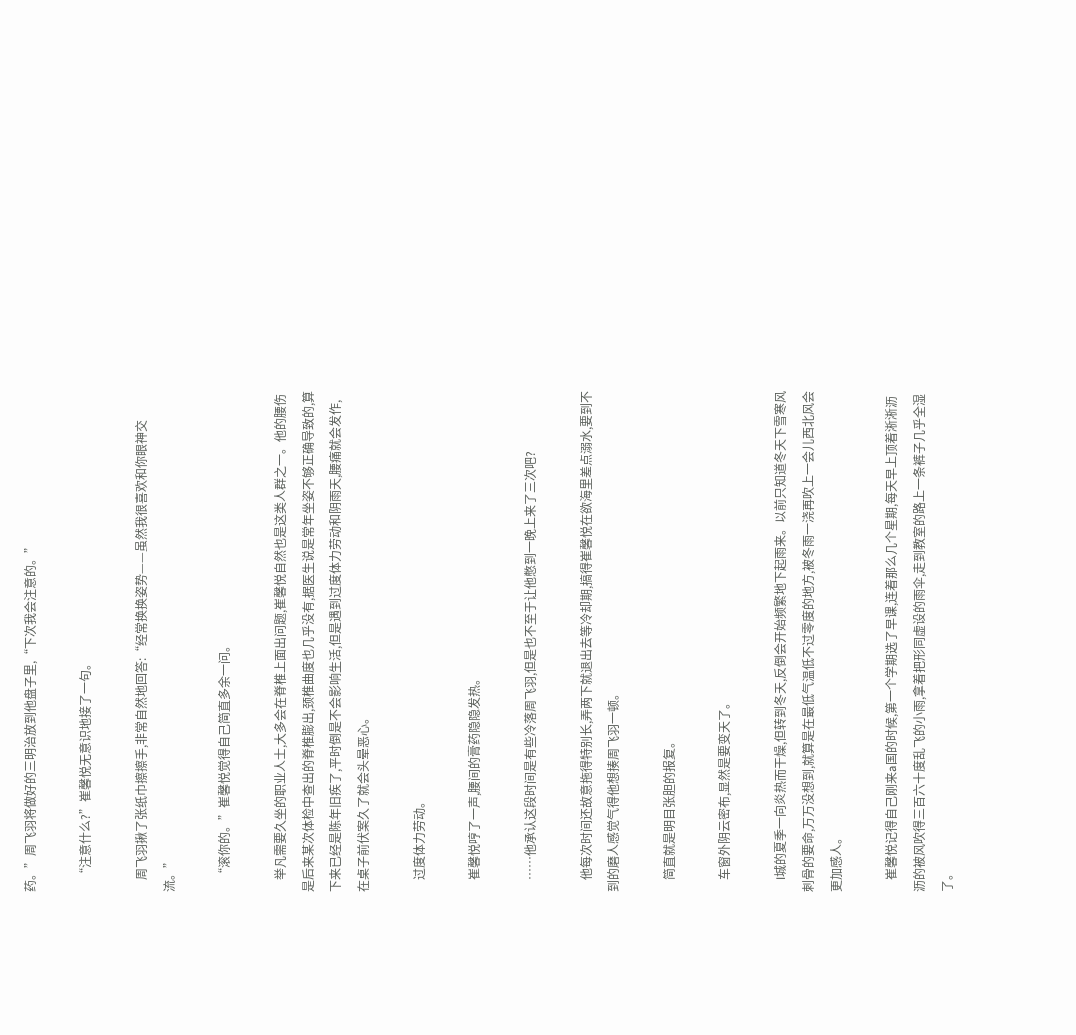药。”周飞羽将做好的三明治放到他盘子里,“下次我会注意的。”

    “注意什么?”崔馨悦无意识地接了一句。

    周飞羽揪了张纸巾擦擦手,非常自然地回答:“经常换换姿势——虽然我很喜欢和你眼神交流。”

    “滚你的。”崔馨悦觉得自己简直多余一问。

    举凡需要久坐的职业人士,大多会在脊椎上面出问题,崔馨悦自然也是这类人群之一。他的腰伤是后来某次体检中查出的脊椎膨出,颈椎曲度也几乎没有,据医生说是常年坐姿不够正确导致的,算下来已经是陈年旧疾了,平时倒是不会影响生活,但是遇到过度体力劳动和阴雨天,腰痛就会发作,在桌子前伏案久了就会头晕恶心。

    过度体力劳动。

    崔馨悦哼了一声,腰间的膏药隐隐发热。

    ……他承认这段时间是有些冷落周飞羽,但是也不至于让他憋到一晚上来了三次吧?

    他每次时间还故意拖得特别长,弄两下就退出去等冷却期,搞得崔馨悦在欲海里差点溺水,要到不到的磨人感觉气得他想揍周飞羽一顿。

    简直就是明目张胆的报复。

    车窗外阴云密布,显然是要变天了。

    l城的夏季一向炎热而干燥,但转到冬天,反倒会开始频繁地下起雨来。以前只知道冬天下雪寒风刺骨的要命,万万没想到,就算是在最低气温低不过零度的地方,被冬雨一浇再吹上一会儿西北风会更加感人。

    崔馨悦记得自己刚来a国的时候,第一个学期选了早课,连着那么几个星期,每天早上顶着淅淅沥沥的被风吹得三百六十度乱飞的小雨,拿着把形同虚设的雨伞,走到教室的路上一条裤子几乎全湿了。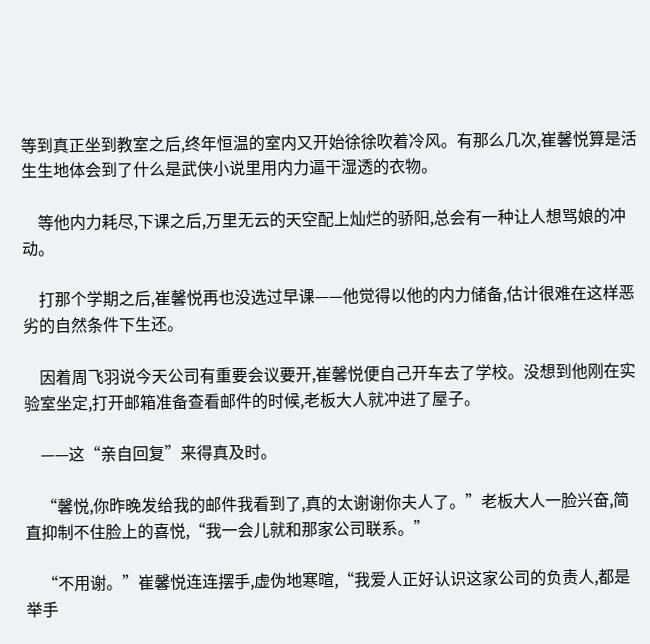等到真正坐到教室之后,终年恒温的室内又开始徐徐吹着冷风。有那么几次,崔馨悦算是活生生地体会到了什么是武侠小说里用内力逼干湿透的衣物。

    等他内力耗尽,下课之后,万里无云的天空配上灿烂的骄阳,总会有一种让人想骂娘的冲动。

    打那个学期之后,崔馨悦再也没选过早课——他觉得以他的内力储备,估计很难在这样恶劣的自然条件下生还。

    因着周飞羽说今天公司有重要会议要开,崔馨悦便自己开车去了学校。没想到他刚在实验室坐定,打开邮箱准备查看邮件的时候,老板大人就冲进了屋子。

    ——这“亲自回复”来得真及时。

    “馨悦,你昨晚发给我的邮件我看到了,真的太谢谢你夫人了。”老板大人一脸兴奋,简直抑制不住脸上的喜悦,“我一会儿就和那家公司联系。”

    “不用谢。”崔馨悦连连摆手,虚伪地寒暄,“我爱人正好认识这家公司的负责人,都是举手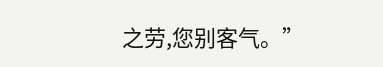之劳,您别客气。”